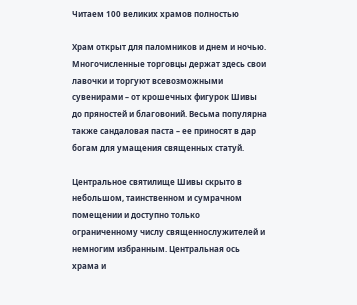Читаем 100 великих храмов полностью

Храм открыт для паломников и днем и ночью. Многочисленные торговцы держат здесь свои лавочки и торгуют всевозможными сувенирами – от крошечных фигурок Шивы до пряностей и благовоний. Весьма популярна также сандаловая паста – ее приносят в дар богам для умащения священных статуй.

Центральное святилище Шивы скрыто в небольшом, таинственном и сумрачном помещении и доступно только ограниченному числу священнослужителей и немногим избранным. Центральная ось храма и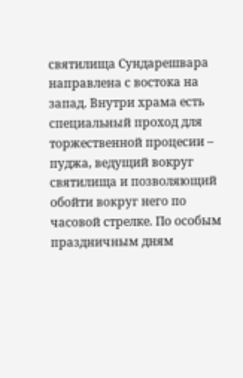святилища Сундарешвара направлена с востока на запад. Внутри храма есть специальный проход для торжественной процесии – пуджа, ведущий вокруг святилища и позволяющий обойти вокруг него по часовой стрелке. По особым праздничным дням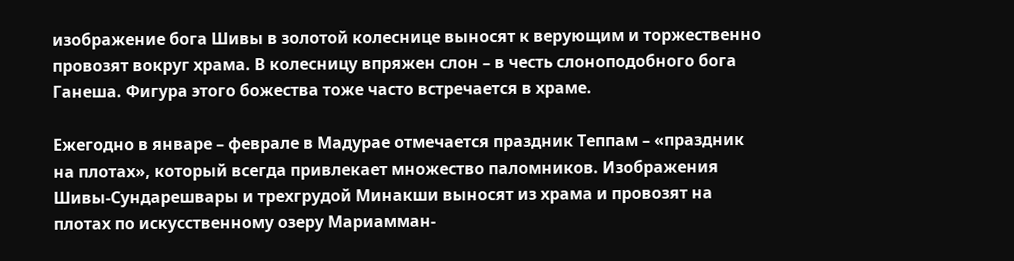изображение бога Шивы в золотой колеснице выносят к верующим и торжественно провозят вокруг храма. В колесницу впряжен слон – в честь слоноподобного бога Ганеша. Фигура этого божества тоже часто встречается в храме.

Ежегодно в январе – феврале в Мадурае отмечается праздник Теппам – «праздник на плотах», который всегда привлекает множество паломников. Изображения Шивы-Сундарешвары и трехгрудой Минакши выносят из храма и провозят на плотах по искусственному озеру Мариамман-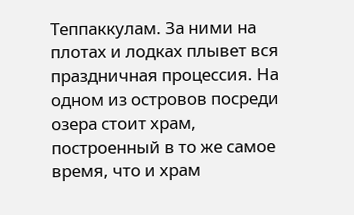Теппаккулам. За ними на плотах и лодках плывет вся праздничная процессия. На одном из островов посреди озера стоит храм, построенный в то же самое время, что и храм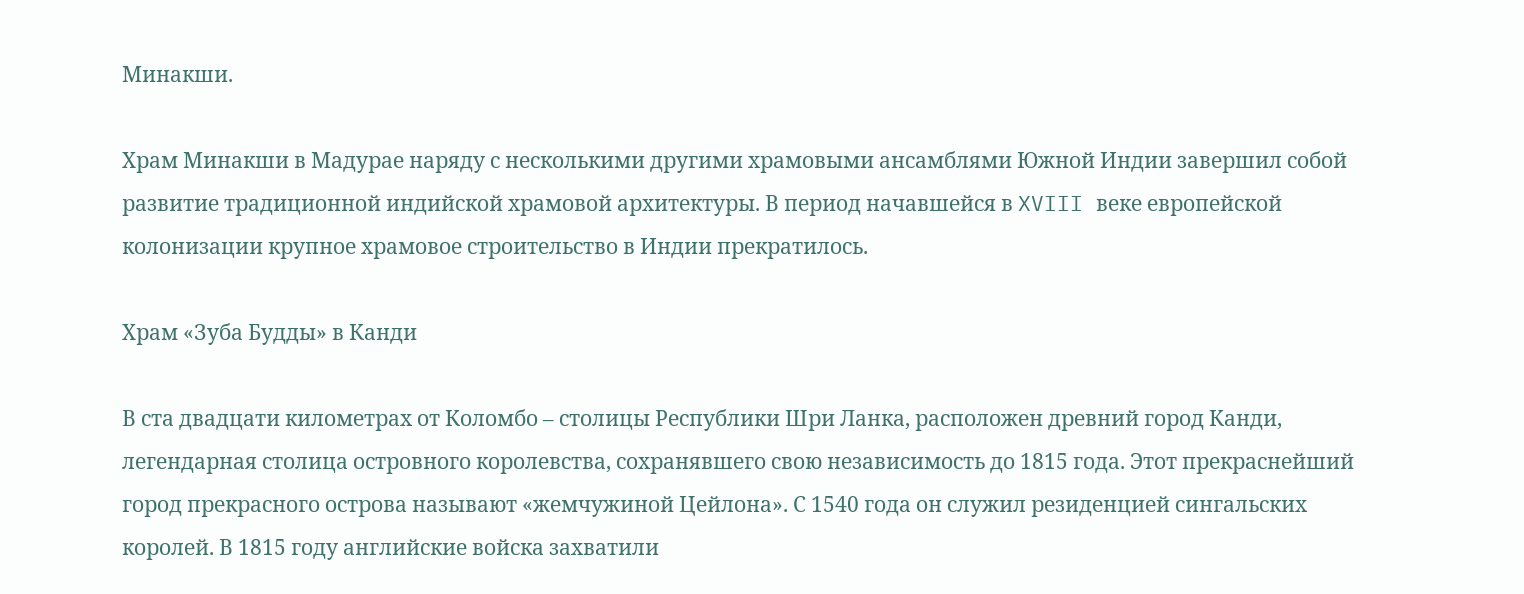Минакши.

Храм Минакши в Мадурае наряду с несколькими другими храмовыми ансамблями Южной Индии завершил собой развитие традиционной индийской храмовой архитектуры. В период начавшейся в XVIII веке европейской колонизации крупное храмовое строительство в Индии прекратилось.

Храм «Зуба Будды» в Канди

В ста двадцати километрах от Коломбо – столицы Республики Шри Ланка, расположен древний город Канди, легендарная столица островного королевства, сохранявшего свою независимость до 1815 года. Этот прекраснейший город прекрасного острова называют «жемчужиной Цейлона». С 1540 года он служил резиденцией сингальских королей. В 1815 году английские войска захватили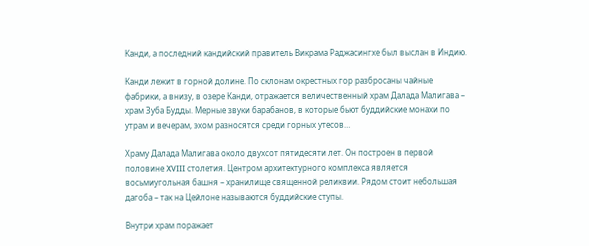Канди, а последний кандийский правитель Викрама Раджасингхе был выслан в Индию.

Канди лежит в горной долине. По склонам окрестных гор разбросаны чайные фабрики, а внизу, в озере Канди, отражается величественный храм Далада Малигава – храм Зуба Будды. Мерные звуки барабанов, в которые бьют буддийские монахи по утрам и вечерам, эхом разносятся среди горных утесов…

Храму Далада Малигава около двухсот пятидесяти лет. Он построен в первой половине XVIII столетия. Центром архитектурного комплекса является восьмиугольная башня – хранилище священной реликвии. Рядом стоит небольшая дагоба – так на Цейлоне называются буддийские ступы.

Внутри храм поражает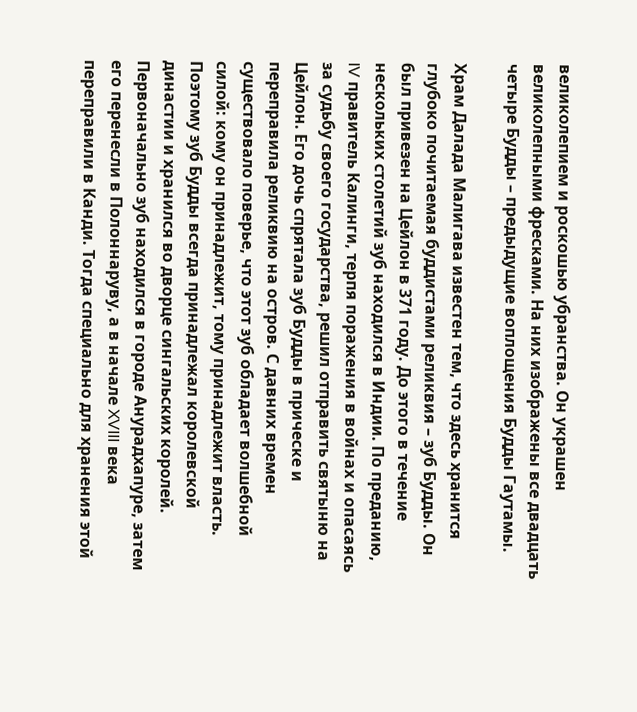великолепием и роскошью убранства. Он украшен великолепными фресками. На них изображены все двадцать четыре Будды – предыдущие воплощения Будды Гаутамы.

Храм Далада Малигава известен тем, что здесь хранится глубоко почитаемая буддистами реликвия – зуб Будды. Он был привезен на Цейлон в 371 году. До этого в течение нескольких столетий зуб находился в Индии. По преданию, IV правитель Калинги, терпя поражения в войнах и опасаясь за судьбу своего государства, решил отправить святыню на Цейлон. Его дочь спрятала зуб Будды в прическе и переправила реликвию на остров. С давних времен существовало поверье, что этот зуб обладает волшебной силой: кому он принадлежит, тому принадлежит власть. Поэтому зуб Будды всегда принадлежал королевской династии и хранился во дворце сингальских королей. Первоначально зуб находился в городе Анурадхапуре, затем его перенесли в Полоннаруву, а в начале XVIII века переправили в Канди. Тогда специально для хранения этой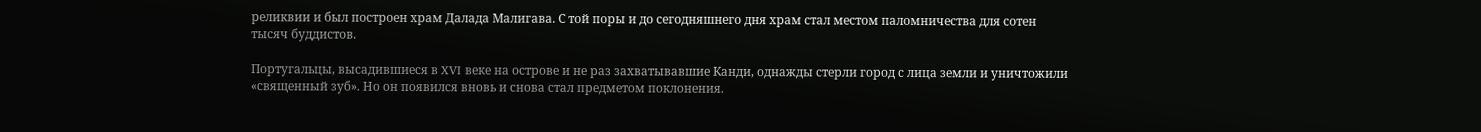реликвии и был построен храм Далада Малигава. С той поры и до сегодняшнего дня храм стал местом паломничества для сотен тысяч буддистов.

Португальцы, высадившиеся в XVI веке на острове и не раз захватывавшие Канди, однажды стерли город с лица земли и уничтожили «священный зуб». Но он появился вновь и снова стал предметом поклонения.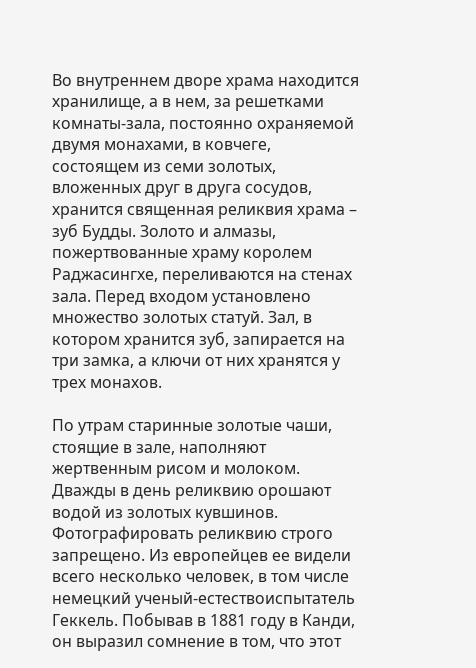Во внутреннем дворе храма находится хранилище, а в нем, за решетками комнаты-зала, постоянно охраняемой двумя монахами, в ковчеге, состоящем из семи золотых, вложенных друг в друга сосудов, хранится священная реликвия храма – зуб Будды. Золото и алмазы, пожертвованные храму королем Раджасингхе, переливаются на стенах зала. Перед входом установлено множество золотых статуй. Зал, в котором хранится зуб, запирается на три замка, а ключи от них хранятся у трех монахов.

По утрам старинные золотые чаши, стоящие в зале, наполняют жертвенным рисом и молоком. Дважды в день реликвию орошают водой из золотых кувшинов. Фотографировать реликвию строго запрещено. Из европейцев ее видели всего несколько человек, в том числе немецкий ученый-естествоиспытатель Геккель. Побывав в 1881 году в Канди, он выразил сомнение в том, что этот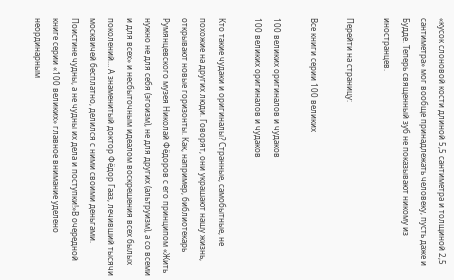«кусок слоновой кости длиной 5,5 сантиметра и толщиной 2,5 сантиметра» мог вообще принадлежать человеку, пусть даже и Будде. Теперь священный зуб не показывают никому из иностранцев.

Перейти на страницу:

Все книги серии 100 великих

100 великих оригиналов и чудаков
100 великих оригиналов и чудаков

Кто такие чудаки и оригиналы? Странные, самобытные, не похожие на других люди. Говорят, они украшают нашу жизнь, открывают новые горизонты. Как, например, библиотекарь Румянцевского музея Николай Фёдоров с его принципом «Жить нужно не для себя (эгоизм), не для других (альтруизм), а со всеми и для всех» и несбыточным идеалом воскрешения всех былых поколений… А знаменитый доктор Фёдор Гааз, лечивший тысячи москвичей бесплатно, делился с ними своими деньгами. Поистине чудны, а не чудны их дела и поступки!»В очередной книге серии «100 великих» главное внимание уделено неординарным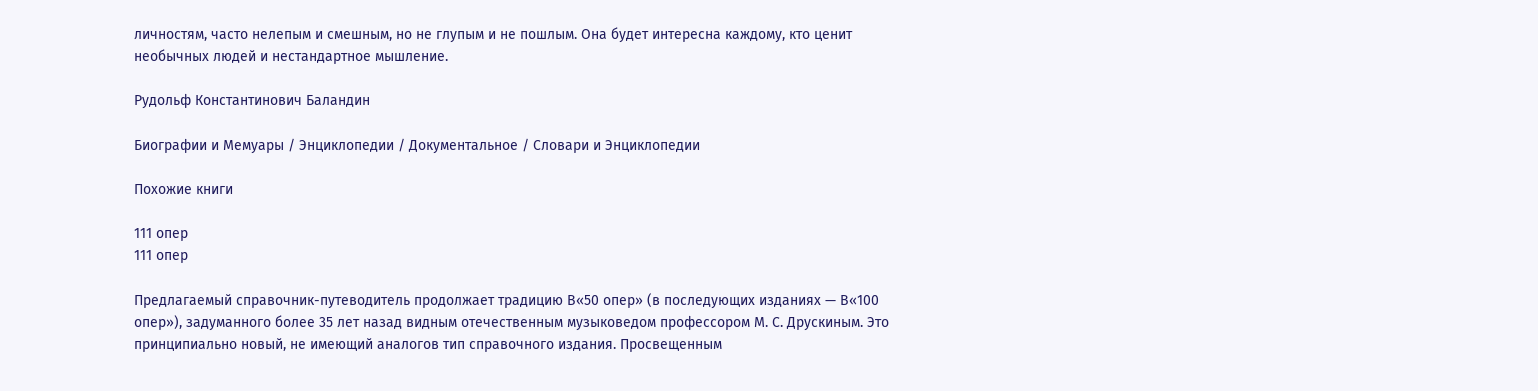личностям, часто нелепым и смешным, но не глупым и не пошлым. Она будет интересна каждому, кто ценит необычных людей и нестандартное мышление.

Рудольф Константинович Баландин

Биографии и Мемуары / Энциклопедии / Документальное / Словари и Энциклопедии

Похожие книги

111 опер
111 опер

Предлагаемый справочник-путеводитель продолжает традицию В«50 опер» (в последующих изданиях — В«100 опер»), задуманного более 35 лет назад видным отечественным музыковедом профессором М. С. Друскиным. Это принципиально новый, не имеющий аналогов тип справочного издания. Просвещенным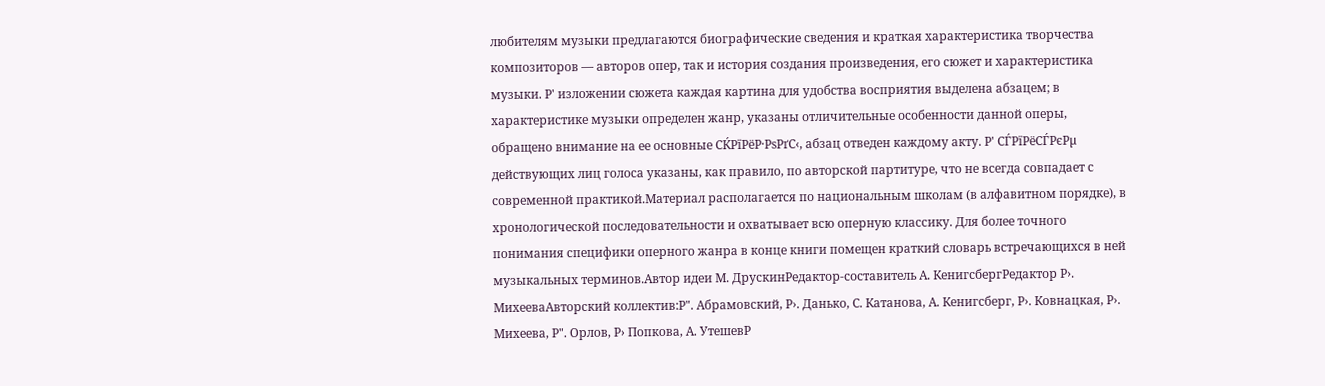любителям музыки предлагаются биографические сведения и краткая характеристика творчества композиторов — авторов опер, так и история создания произведения, его сюжет и характеристика музыки. Р' изложении сюжета каждая картина для удобства восприятия выделена абзацем; в характеристике музыки определен жанр, указаны отличительные особенности данной оперы, обращено внимание на ее основные СЌРїРёР·РѕРґС‹, абзац отведен каждому акту. Р' СЃРїРёСЃРєРµ действующих лиц голоса указаны, как правило, по авторской партитуре, что не всегда совпадает с современной практикой.Материал располагается по национальным школам (в алфавитном порядке), в хронологической последовательности и охватывает всю оперную классику. Для более точного понимания специфики оперного жанра в конце книги помещен краткий словарь встречающихся в ней музыкальных терминов.Автор идеи М. ДрускинРедактор-составитель А. КенигсбергРедактор Р›. МихееваАвторский коллектив:Р". Абрамовский, Р›. Данько, С. Катанова, А. Кенигсберг, Р›. Ковнацкая, Р›. Михеева, Р". Орлов, Р› Попкова, А. УтешевР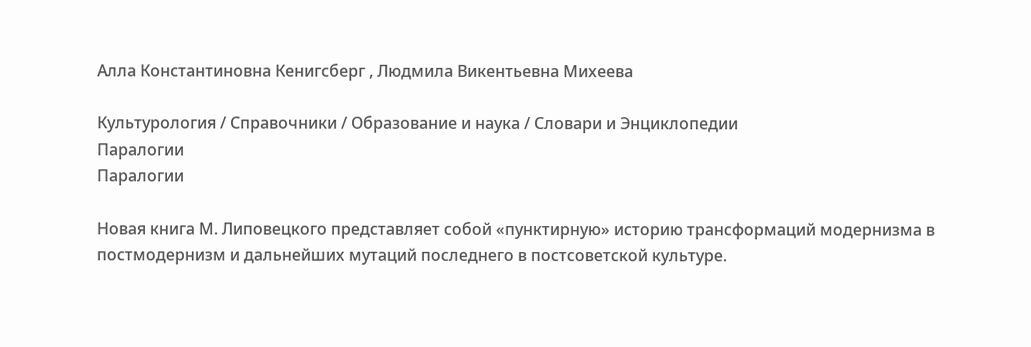Алла Константиновна Кенигсберг , Людмила Викентьевна Михеева

Культурология / Справочники / Образование и наука / Словари и Энциклопедии
Паралогии
Паралогии

Новая книга М. Липовецкого представляет собой «пунктирную» историю трансформаций модернизма в постмодернизм и дальнейших мутаций последнего в постсоветской культуре.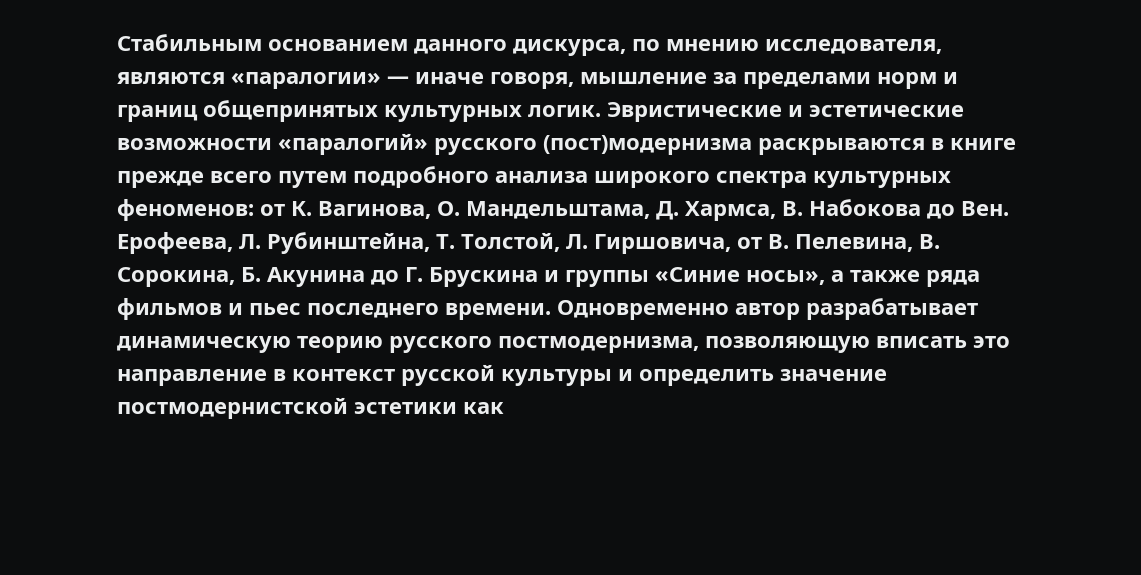Стабильным основанием данного дискурса, по мнению исследователя, являются «паралогии» — иначе говоря, мышление за пределами норм и границ общепринятых культурных логик. Эвристические и эстетические возможности «паралогий» русского (пост)модернизма раскрываются в книге прежде всего путем подробного анализа широкого спектра культурных феноменов: от К. Вагинова, О. Мандельштама, Д. Хармса, В. Набокова до Вен. Ерофеева, Л. Рубинштейна, Т. Толстой, Л. Гиршовича, от В. Пелевина, В. Сорокина, Б. Акунина до Г. Брускина и группы «Синие носы», а также ряда фильмов и пьес последнего времени. Одновременно автор разрабатывает динамическую теорию русского постмодернизма, позволяющую вписать это направление в контекст русской культуры и определить значение постмодернистской эстетики как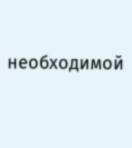необходимой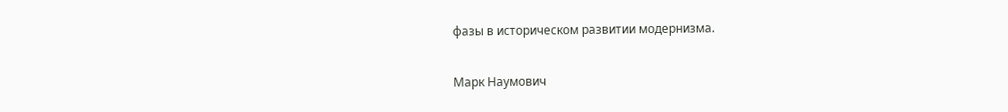фазы в историческом развитии модернизма.

Марк Наумович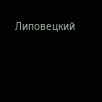Липовецкий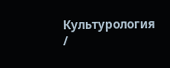Культурология /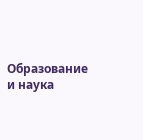Образование и наука